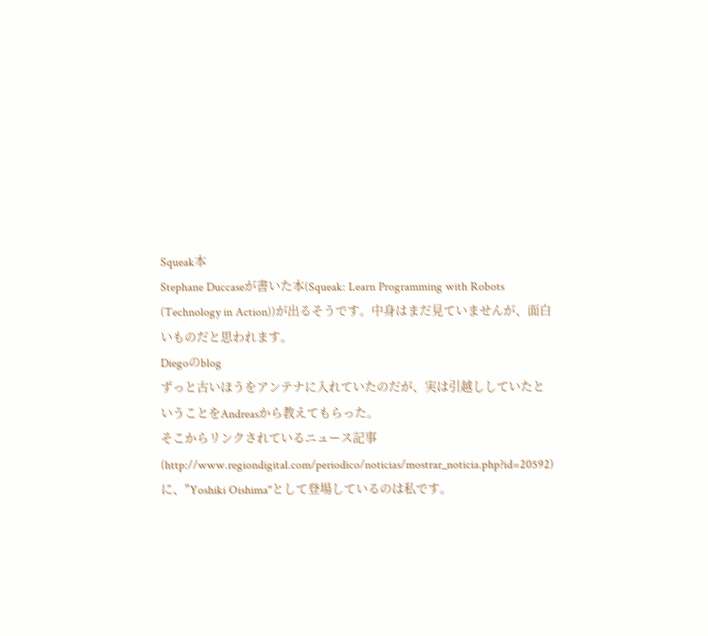Squeak本
Stephane Duccaseが書いた本(Squeak: Learn Programming with Robots (Technology in Action))が出るそうです。中身はまだ見ていませんが、面白いものだと思われます。
Diegoのblog
ずっと古いほうをアンテナに入れていたのだが、実は引越ししていたということをAndreasから教えてもらった。
そこからリンクされているニュース記事(http://www.regiondigital.com/periodico/noticias/mostrar_noticia.php?id=20592)に、"Yoshiki Oishima"として登場しているのは私です。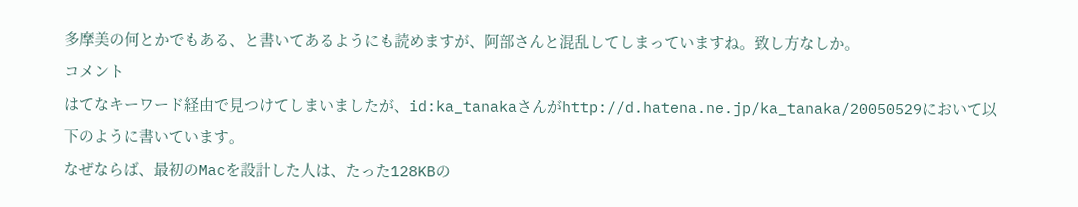多摩美の何とかでもある、と書いてあるようにも読めますが、阿部さんと混乱してしまっていますね。致し方なしか。
コメント
はてなキーワード経由で見つけてしまいましたが、id:ka_tanakaさんがhttp://d.hatena.ne.jp/ka_tanaka/20050529において以下のように書いています。
なぜならば、最初のMacを設計した人は、たった128KBの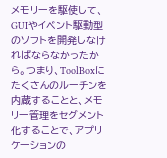メモリーを駆使して、GUIやイベント駆動型のソフトを開発しなければならなかったから。つまり、ToolBoxにたくさんのルーチンを内蔵することと、メモリー管理をセグメント化することで、アプリケーションの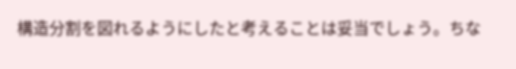構造分割を図れるようにしたと考えることは妥当でしょう。ちな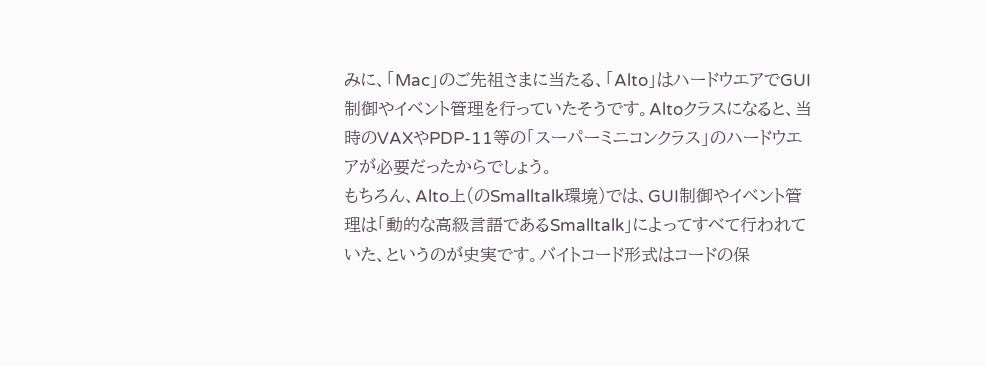みに、「Mac」のご先祖さまに当たる、「Alto」はハードウエアでGUI制御やイベント管理を行っていたそうです。Altoクラスになると、当時のVAXやPDP-11等の「スーパーミニコンクラス」のハードウエアが必要だったからでしょう。
もちろん、Alto上(のSmalltalk環境)では、GUI制御やイベント管理は「動的な高級言語であるSmalltalk」によってすべて行われていた、というのが史実です。バイトコード形式はコードの保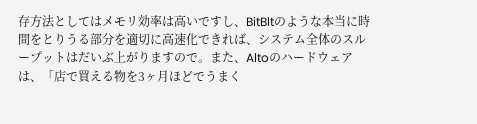存方法としてはメモリ効率は高いですし、BitBltのような本当に時間をとりうる部分を適切に高速化できれば、システム全体のスループットはだいぶ上がりますので。また、Altoのハードウェアは、「店で買える物を3ヶ月ほどでうまく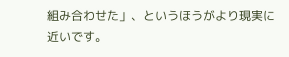組み合わせた」、というほうがより現実に近いです。